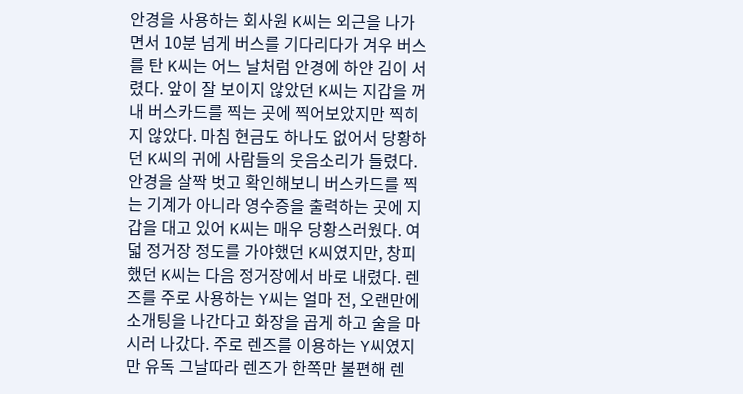안경을 사용하는 회사원 K씨는 외근을 나가면서 10분 넘게 버스를 기다리다가 겨우 버스를 탄 K씨는 어느 날처럼 안경에 하얀 김이 서렸다. 앞이 잘 보이지 않았던 K씨는 지갑을 꺼내 버스카드를 찍는 곳에 찍어보았지만 찍히지 않았다. 마침 현금도 하나도 없어서 당황하던 K씨의 귀에 사람들의 웃음소리가 들렸다. 안경을 살짝 벗고 확인해보니 버스카드를 찍는 기계가 아니라 영수증을 출력하는 곳에 지갑을 대고 있어 K씨는 매우 당황스러웠다. 여덟 정거장 정도를 가야했던 K씨였지만, 창피했던 K씨는 다음 정거장에서 바로 내렸다. 렌즈를 주로 사용하는 Y씨는 얼마 전, 오랜만에 소개팅을 나간다고 화장을 곱게 하고 술을 마시러 나갔다. 주로 렌즈를 이용하는 Y씨였지만 유독 그날따라 렌즈가 한쪽만 불편해 렌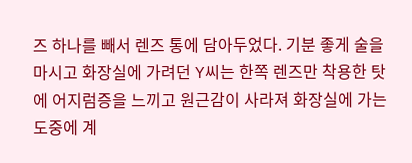즈 하나를 빼서 렌즈 통에 담아두었다. 기분 좋게 술을 마시고 화장실에 가려던 Y씨는 한쪽 렌즈만 착용한 탓에 어지럼증을 느끼고 원근감이 사라져 화장실에 가는 도중에 계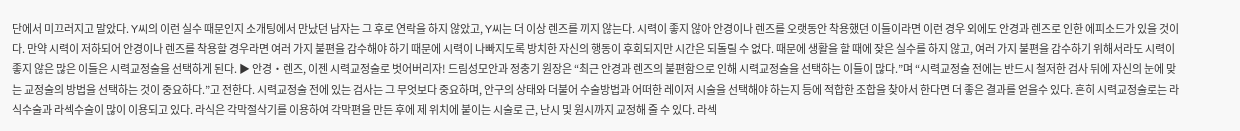단에서 미끄러지고 말았다. Y씨의 이런 실수 때문인지 소개팅에서 만났던 남자는 그 후로 연락을 하지 않았고, Y씨는 더 이상 렌즈를 끼지 않는다. 시력이 좋지 않아 안경이나 렌즈를 오랫동안 착용했던 이들이라면 이런 경우 외에도 안경과 렌즈로 인한 에피소드가 있을 것이다. 만약 시력이 저하되어 안경이나 렌즈를 착용할 경우라면 여러 가지 불편을 감수해야 하기 때문에 시력이 나빠지도록 방치한 자신의 행동이 후회되지만 시간은 되돌릴 수 없다. 때문에 생활을 할 때에 잦은 실수를 하지 않고, 여러 가지 불편을 감수하기 위해서라도 시력이 좋지 않은 많은 이들은 시력교정술을 선택하게 된다. ▶ 안경‧렌즈, 이젠 시력교정술로 벗어버리자! 드림성모안과 정충기 원장은 “최근 안경과 렌즈의 불편함으로 인해 시력교정술을 선택하는 이들이 많다.”며 “시력교정술 전에는 반드시 철저한 검사 뒤에 자신의 눈에 맞는 교정술의 방법을 선택하는 것이 중요하다.”고 전한다. 시력교정술 전에 있는 검사는 그 무엇보다 중요하며, 안구의 상태와 더불어 수술방법과 어떠한 레이저 시술을 선택해야 하는지 등에 적합한 조합을 찾아서 한다면 더 좋은 결과를 얻을수 있다. 흔히 시력교정술로는 라식수술과 라섹수술이 많이 이용되고 있다. 라식은 각막절삭기를 이용하여 각막편을 만든 후에 제 위치에 붙이는 시술로 근, 난시 및 원시까지 교정해 줄 수 있다. 라섹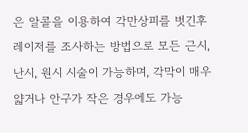은 알콜을 이용하여 각만상피를 벗긴후 레이저를 조사하는 방법으로 모든 근시, 난시, 원시 시술이 가능하며, 각막이 매우 얇거나 안구가 작은 경우에도 가능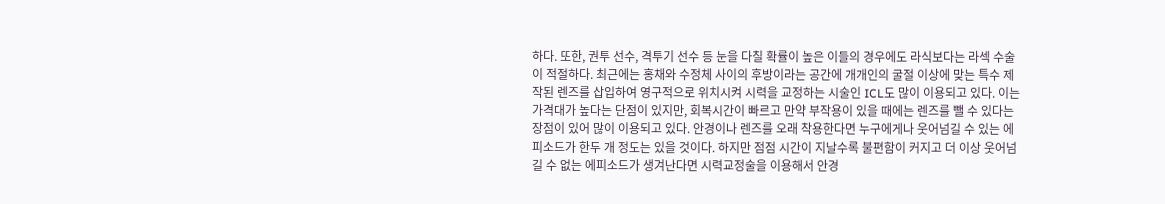하다. 또한, 권투 선수, 격투기 선수 등 눈을 다칠 확률이 높은 이들의 경우에도 라식보다는 라섹 수술이 적절하다. 최근에는 홍채와 수정체 사이의 후방이라는 공간에 개개인의 굴절 이상에 맞는 특수 제작된 렌즈를 삽입하여 영구적으로 위치시켜 시력을 교정하는 시술인 ICL도 많이 이용되고 있다. 이는 가격대가 높다는 단점이 있지만, 회복시간이 빠르고 만약 부작용이 있을 때에는 렌즈를 뺄 수 있다는 장점이 있어 많이 이용되고 있다. 안경이나 렌즈를 오래 착용한다면 누구에게나 웃어넘길 수 있는 에피소드가 한두 개 정도는 있을 것이다. 하지만 점점 시간이 지날수록 불편함이 커지고 더 이상 웃어넘길 수 없는 에피소드가 생겨난다면 시력교정술을 이용해서 안경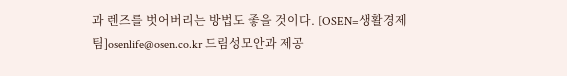과 렌즈를 벗어버리는 방법도 좋을 것이다. [OSEN=생활경제팀]osenlife@osen.co.kr 드림성모안과 제공